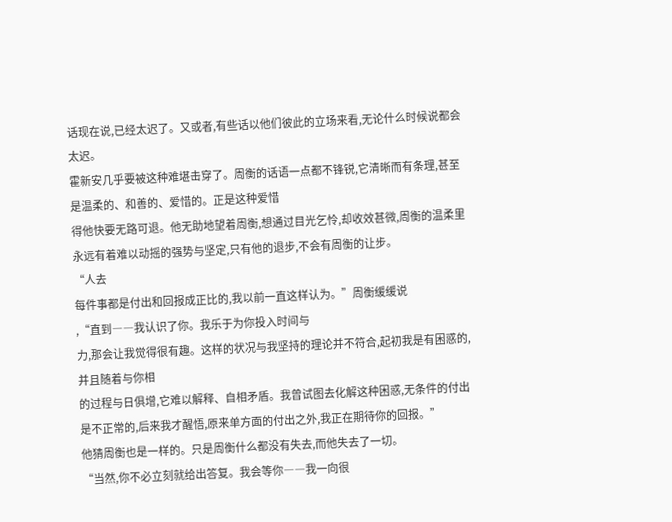话现在说,已经太迟了。又或者,有些话以他们彼此的立场来看,无论什么时候说都会太迟。
霍新安几乎要被这种难堪击穿了。周衡的话语一点都不锋锐,它清晰而有条理,甚至是温柔的、和善的、爱惜的。正是这种爱惜
得他快要无路可退。他无助地望着周衡,想通过目光乞怜,却收效甚微,周衡的温柔里永远有着难以动摇的强势与坚定,只有他的退步,不会有周衡的让步。
“人去
每件事都是付出和回报成正比的,我以前一直这样认为。”周衡缓缓说
,“直到――我认识了你。我乐于为你投入时间与
力,那会让我觉得很有趣。这样的状况与我坚持的理论并不符合,起初我是有困惑的,并且随着与你相
的过程与日俱增,它难以解释、自相矛盾。我曾试图去化解这种困惑,无条件的付出是不正常的,后来我才醒悟,原来单方面的付出之外,我正在期待你的回报。”
他猜周衡也是一样的。只是周衡什么都没有失去,而他失去了一切。
“当然,你不必立刻就给出答复。我会等你――我一向很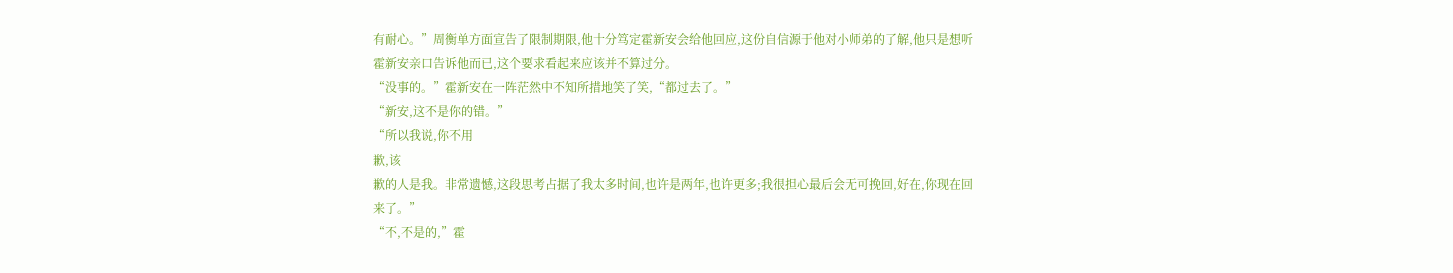有耐心。”周衡单方面宣告了限制期限,他十分笃定霍新安会给他回应,这份自信源于他对小师弟的了解,他只是想听霍新安亲口告诉他而已,这个要求看起来应该并不算过分。
“没事的。”霍新安在一阵茫然中不知所措地笑了笑,“都过去了。”
“新安,这不是你的错。”
“所以我说,你不用
歉,该
歉的人是我。非常遗憾,这段思考占据了我太多时间,也许是两年,也许更多;我很担心最后会无可挽回,好在,你现在回来了。”
“不,不是的,”霍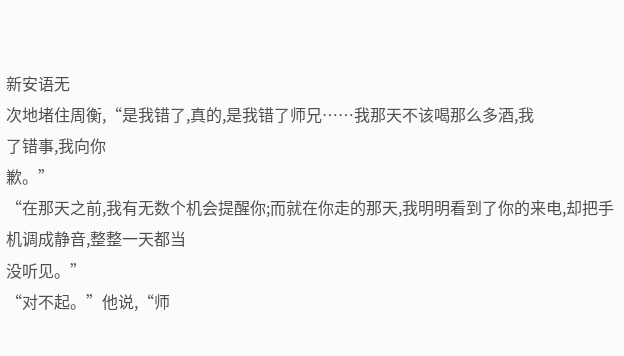新安语无
次地堵住周衡,“是我错了,真的,是我错了师兄……我那天不该喝那么多酒,我
了错事,我向你
歉。”
“在那天之前,我有无数个机会提醒你;而就在你走的那天,我明明看到了你的来电,却把手机调成静音,整整一天都当
没听见。”
“对不起。”他说,“师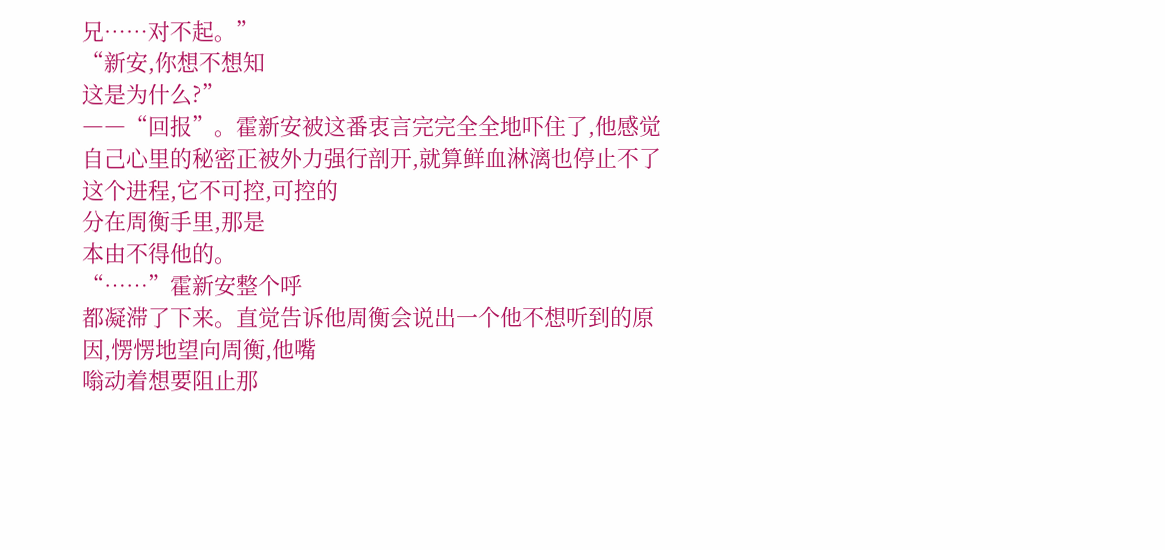兄……对不起。”
“新安,你想不想知
这是为什么?”
――“回报”。霍新安被这番衷言完完全全地吓住了,他感觉自己心里的秘密正被外力强行剖开,就算鲜血淋漓也停止不了这个进程,它不可控,可控的
分在周衡手里,那是
本由不得他的。
“……”霍新安整个呼
都凝滞了下来。直觉告诉他周衡会说出一个他不想听到的原因,愣愣地望向周衡,他嘴
嗡动着想要阻止那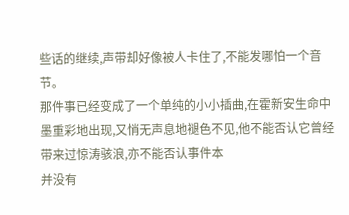些话的继续,声带却好像被人卡住了,不能发哪怕一个音节。
那件事已经变成了一个单纯的小小插曲,在霍新安生命中
墨重彩地出现,又悄无声息地褪色不见,他不能否认它曾经带来过惊涛骇浪,亦不能否认事件本
并没有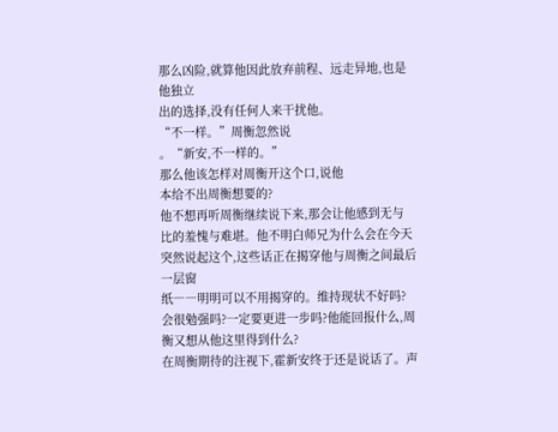那么凶险,就算他因此放弃前程、远走异地,也是他独立
出的选择,没有任何人来干扰他。
“不一样。”周衡忽然说
。“新安,不一样的。”
那么他该怎样对周衡开这个口,说他
本给不出周衡想要的?
他不想再听周衡继续说下来,那会让他感到无与
比的羞愧与难堪。他不明白师兄为什么会在今天突然说起这个,这些话正在揭穿他与周衡之间最后一层窗
纸――明明可以不用揭穿的。维持现状不好吗?会很勉强吗?一定要更进一步吗?他能回报什么,周衡又想从他这里得到什么?
在周衡期待的注视下,霍新安终于还是说话了。声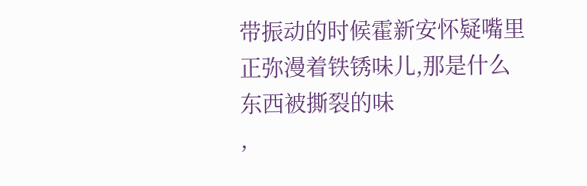带振动的时候霍新安怀疑嘴里正弥漫着铁锈味儿,那是什么东西被撕裂的味
,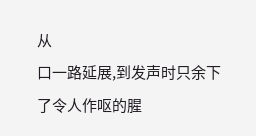从
口一路延展,到发声时只余下了令人作呕的腥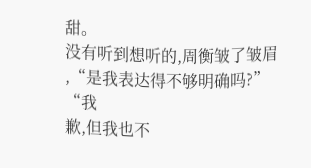甜。
没有听到想听的,周衡皱了皱眉
,“是我表达得不够明确吗?”
“我
歉,但我也不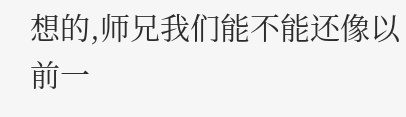想的,师兄我们能不能还像以前一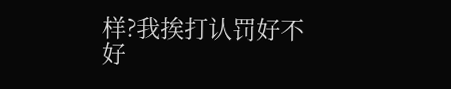样?我挨打认罚好不好